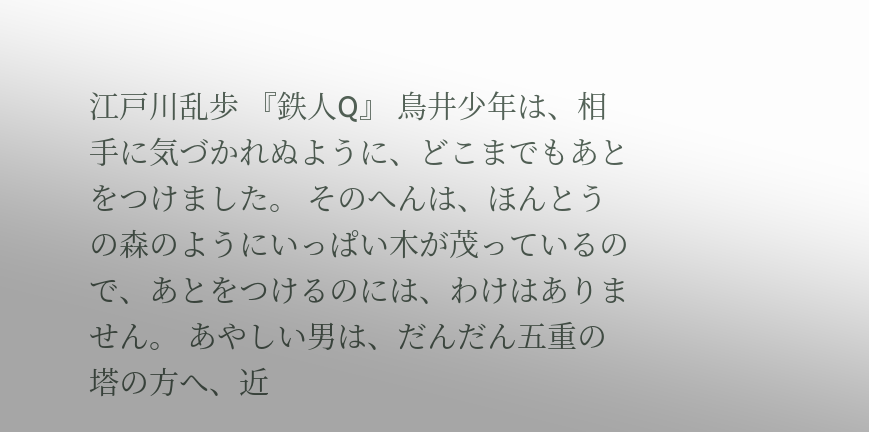江戸川乱歩 『鉄人Q』 鳥井少年は、相手に気づかれぬように、どこまでもあとをつけました。 そのへんは、ほんとうの森のようにいっぱい木が茂っているので、あとをつけるのには、わけはありません。 あやしい男は、だんだん五重の塔の方へ、近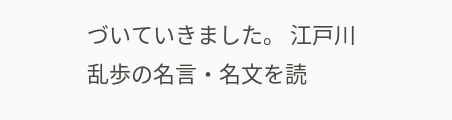づいていきました。 江戸川乱歩の名言・名文を読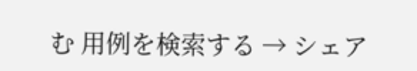む 用例を検索する → シェア